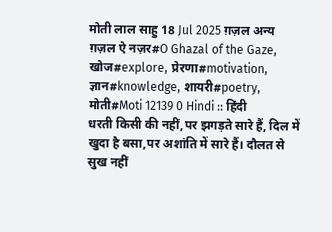मोती लाल साहु 18 Jul 2025 ग़ज़ल अन्य ग़ज़ल ऐ नज़र#O Ghazal of the Gaze, खोज#explore, प्रेरणा#motivation, ज्ञान#knowledge, शायरी#poetry, मोती#Moti 12139 0 Hindi :: हिंदी
धरती किसी की नहीं,पर झगड़ते सारे हैं, दिल में खुदा है बसा,पर अशांति में सारे हैं। दौलत से सुख नहीं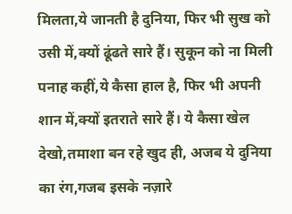मिलता,ये जानती है दुनिया, फिर भी सुख को उसी में,क्यों ढूंढते सारे हैं। सुकून को ना मिली पनाह कहीं,ये कैसा हाल है, फिर भी अपनी शान में,क्यों इतराते सारे हैं। ये कैसा खेल देखो,तमाशा बन रहे खुद ही, अजब ये दुनिया का रंग,गजब इसके नज़ारे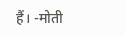हैं। -मोती